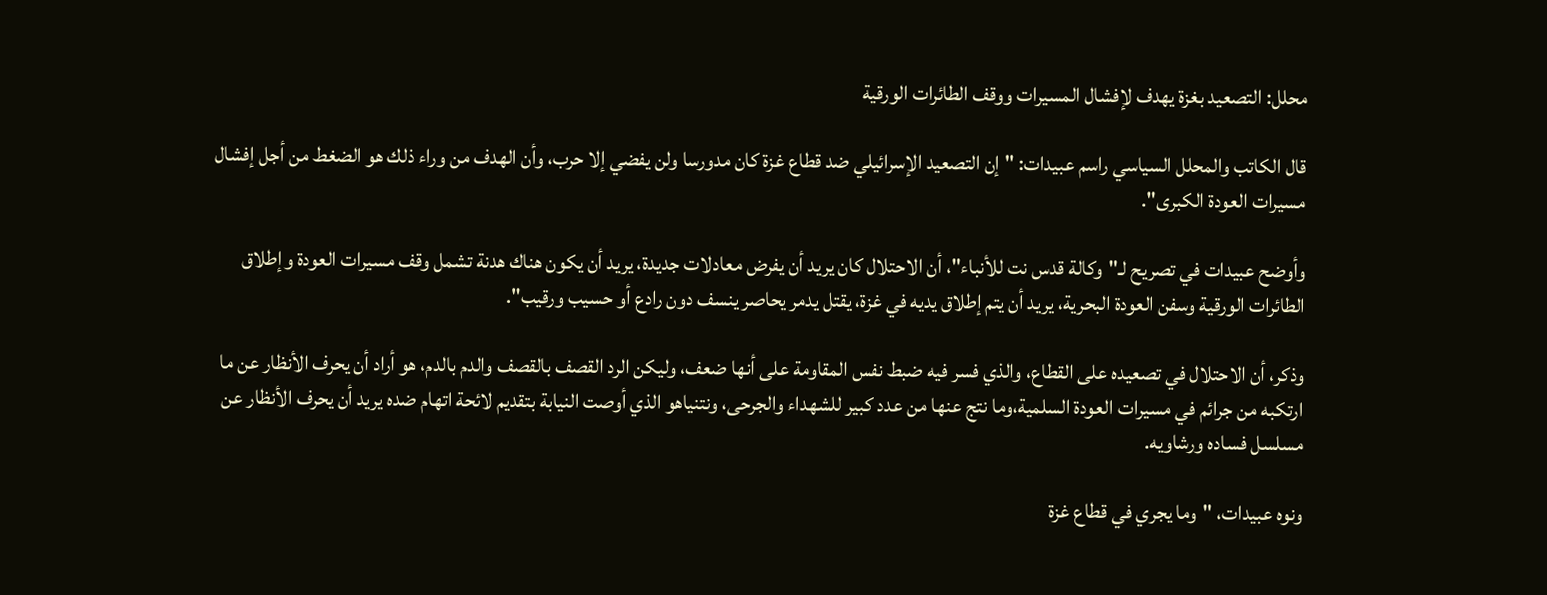محلل: التصعيد بغزة يهدف لإفشال المسيرات ووقف الطائرات الورقية

قال الكاتب والمحلل السياسي راسم عبيدات: "إن التصعيد الإسرائيلي ضد قطاع غزة كان مدورسا ولن يفضي إلا حرب، وأن الهدف من وراء ذلك هو الضغط من أجل إفشال مسيرات العودة الكبرى".

وأوضح عبيدات في تصريح لـ"وكالة قدس نت للأنباء"، أن الاحتلال كان يريد أن يفرض معادلات جديدة، يريد أن يكون هناك هدنة تشمل وقف مسيرات العودة وإطلاق الطائرات الورقية وسفن العودة البحرية، يريد أن يتم إطلاق يديه في غزة، يقتل يدمر يحاصر ينسف دون رادع أو حسيب ورقيب".

وذكر، أن الاحتلال في تصعيده على القطاع، والذي فسر فيه ضبط نفس المقاومة على أنها ضعف، وليكن الرد القصف بالقصف والدم بالدم، هو أراد أن يحرف الأنظار عن ما ارتكبه من جرائم في مسيرات العودة السلمية،وما نتج عنها من عدد كبير للشهداء والجرحى، ونتنياهو الذي أوصت النيابة بتقديم لائحة اتهام ضده يريد أن يحرف الأنظار عن مسلسل فساده ورشاويه.

ونوه عبيدات، "وما يجري في قطاع غزة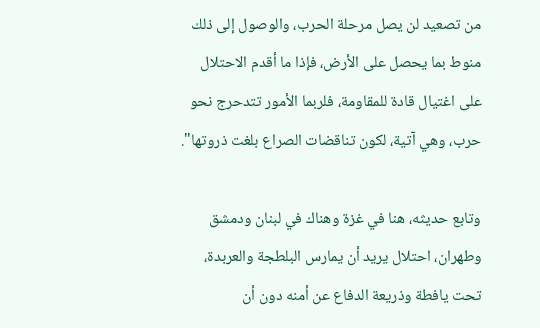من تصعيد لن يصل مرحلة الحرب، والوصول إلى ذلك منوط بما يحصل على الأرض، فإذا ما أقدم الاحتلال على اغتيال قادة للمقاومة، فلربما الأمور تتدحرج نحو حرب، وهي آتية، لكون تناقضات الصراع بلغت ذروتها".

وتابع حديثه، هنا في غزة وهناك في لبنان ودمشق وطهران، احتلال يريد أن يمارس البلطجة والعربدة، تحت يافطة وذريعة الدفاع عن أمنه دون أن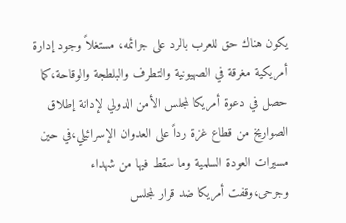يكون هناك حق للعرب بالرد على جرائمه، مستغلاً وجود إدارة أمريكية مغرقة في الصهيونية والتطرف والبلطجة والوقاحة،كما حصل في دعوة أمريكا لمجلس الأمن الدولي لإدانة إطلاق الصواريخ من قطاع غزة رداً على العدوان الإسرائيلي،في حين مسيرات العودة السلمية وما سقط فيها من شهداء وجرحى،وقفت أمريكا ضد قرار لمجلس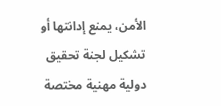الأمن، يمنع إدانتها أو تشكيل لجنة تحقيق دولية مهنية مختصة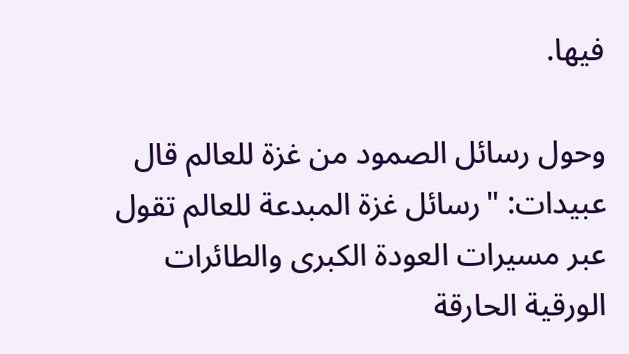فيها.

وحول رسائل الصمود من غزة للعالم قال عبيدات: "رسائل غزة المبدعة للعالم تقول عبر مسيرات العودة الكبرى والطائرات الورقية الحارقة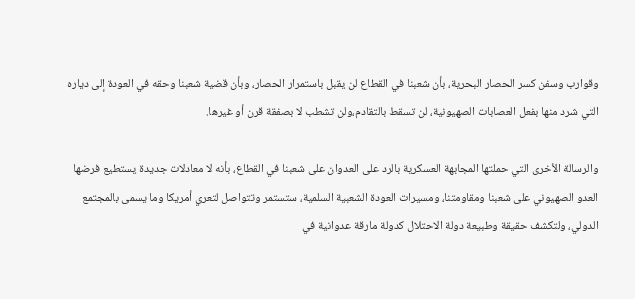وقوارب وسفن كسر الحصار البحرية، بأن شعبنا في القطاع لن يقبل باستمرار الحصار، وبأن قضية شعبنا وحقه في العودة إلى دياره التي شرد منها بفعل العصابات الصهيونية، لن تسقط بالتقادم،ولن تشطب لا بصفقة قرن أو غيرها.

والرسالة الأخرى التي حملتها المجابهة العسكرية بالرد على العدوان على شعبنا في القطاع، بأنه لا معادلات جديدة يستطيع فرضها العدو الصهيوني على شعبنا ومقاومتنا، ومسيرات العودة الشعبية السلمية، ستستمر وتتواصل لتعري أمريكا وما يسمى بالمجتمع الدولي، ولتكشف حقيقة وطبيعة دولة الاحتلال كدولة مارقة عدوانية في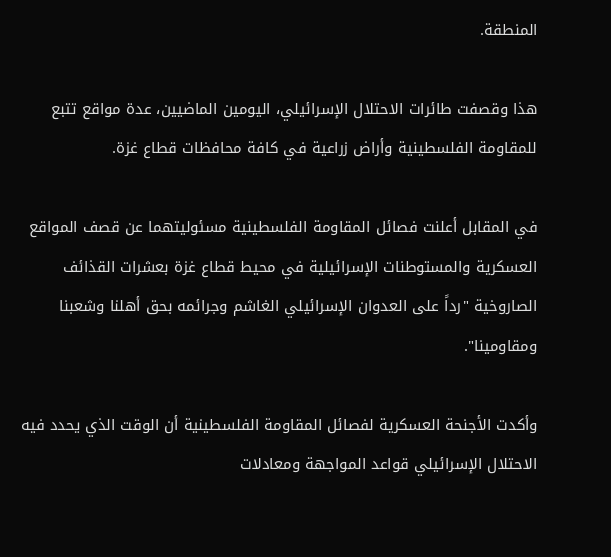المنطقة.

هذا وقصفت طائرات الاحتلال الإسرائيلي، اليومين الماضيين، عدة مواقع تتبع للمقاومة الفلسطينية وأراض زراعية في كافة محافظات قطاع غزة.

في المقابل أعلنت فصائل المقاومة الفلسطينية مسئوليتهما عن قصف المواقع العسكرية والمستوطنات الإسرائيلية في محيط قطاع غزة بعشرات القذائف الصاروخية "رداً على العدوان الإسرائيلي الغاشم وجرائمه بحق أهلنا وشعبنا ومقاومينا".

وأكدت الأجنحة العسكرية لفصائل المقاومة الفلسطينية أن الوقت الذي يحدد فيه الاحتلال الإسرائيلي قواعد المواجهة ومعادلات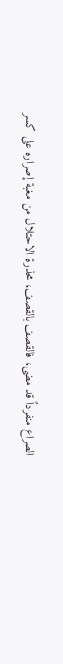الصراع منفرداً قد مضى، فالقصف بالقصف، محذرة الاحتلال من مغبة إصراره على كسر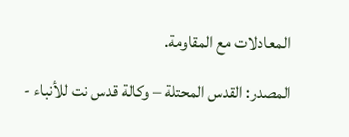المعادلات مع المقاومة.

المصدر: القدس المحتلة – وكالة قدس نت للأنباء -